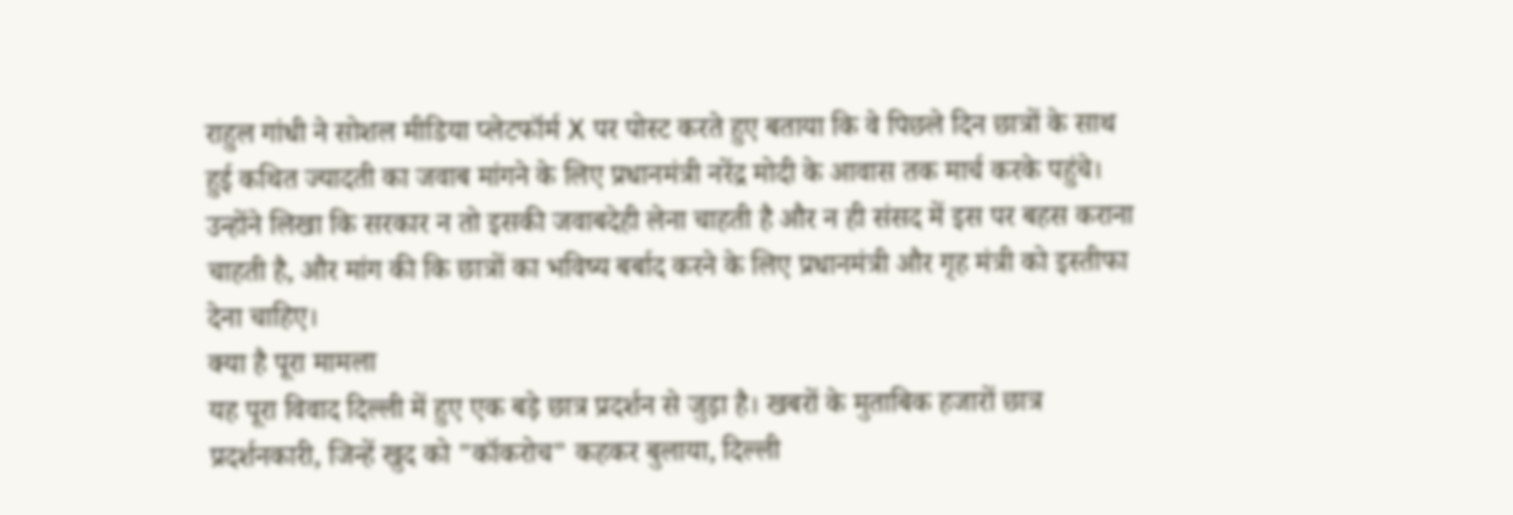राहुल गांधी ने सोशल मीडिया प्लेटफॉर्म X पर पोस्ट करते हुए बताया कि वे पिछले दिन छात्रों के साथ हुई कथित ज्यादती का जवाब मांगने के लिए प्रधानमंत्री नरेंद्र मोदी के आवास तक मार्च करके पहुंचे। उन्होंने लिखा कि सरकार न तो इसकी जवाबदेही लेना चाहती है और न ही संसद में इस पर बहस कराना चाहती है, और मांग की कि छात्रों का भविष्य बर्बाद करने के लिए प्रधानमंत्री और गृह मंत्री को इस्तीफा देना चाहिए।
क्या है पूरा मामला
यह पूरा विवाद दिल्ली में हुए एक बड़े छात्र प्रदर्शन से जुड़ा है। खबरों के मुताबिक हजारों छात्र प्रदर्शनकारी, जिन्हें खुद को "कॉकरोच" कहकर बुलाया, दिल्ली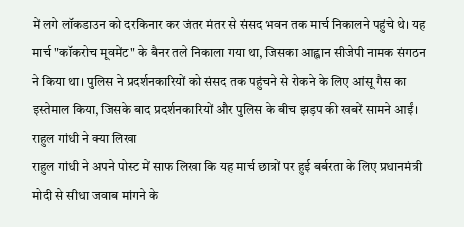में लगे लॉकडाउन को दरकिनार कर जंतर मंतर से संसद भवन तक मार्च निकालने पहुंचे थे। यह मार्च "कॉकरोच मूवमेंट" के बैनर तले निकाला गया था, जिसका आह्वान सीजेपी नामक संगठन ने किया था। पुलिस ने प्रदर्शनकारियों को संसद तक पहुंचने से रोकने के लिए आंसू गैस का इस्तेमाल किया, जिसके बाद प्रदर्शनकारियों और पुलिस के बीच झड़प की खबरें सामने आईं।
राहुल गांधी ने क्या लिखा
राहुल गांधी ने अपने पोस्ट में साफ लिखा कि यह मार्च छात्रों पर हुई बर्बरता के लिए प्रधानमंत्री मोदी से सीधा जवाब मांगने के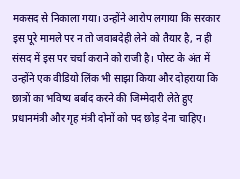मकसद से निकाला गया। उन्होंने आरोप लगाया कि सरकार इस पूरे मामले पर न तो जवाबदेही लेने को तैयार है, न ही संसद में इस पर चर्चा कराने को राजी है। पोस्ट के अंत में उन्होंने एक वीडियो लिंक भी साझा किया और दोहराया कि छात्रों का भविष्य बर्बाद करने की जिम्मेदारी लेते हुए प्रधानमंत्री और गृह मंत्री दोनों को पद छोड़ देना चाहिए।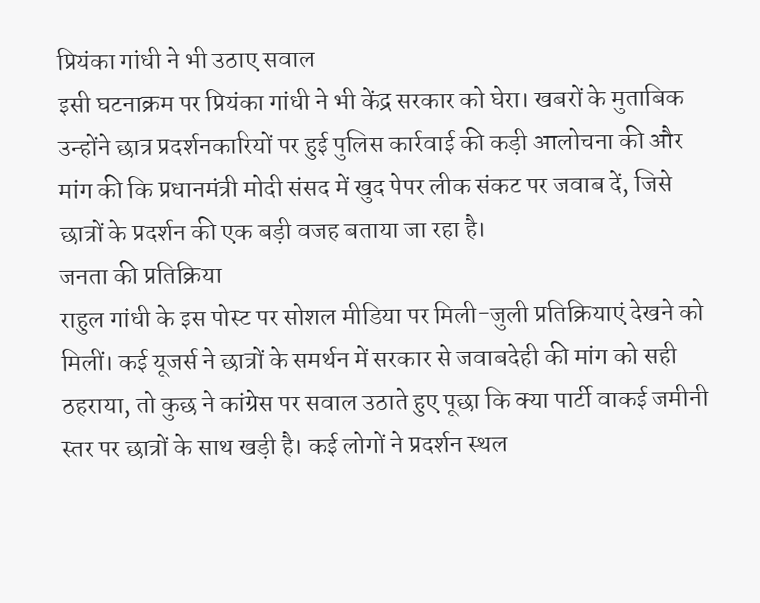प्रियंका गांधी ने भी उठाए सवाल
इसी घटनाक्रम पर प्रियंका गांधी ने भी केंद्र सरकार को घेरा। खबरों के मुताबिक उन्होंने छात्र प्रदर्शनकारियों पर हुई पुलिस कार्रवाई की कड़ी आलोचना की और मांग की कि प्रधानमंत्री मोदी संसद में खुद पेपर लीक संकट पर जवाब दें, जिसे छात्रों के प्रदर्शन की एक बड़ी वजह बताया जा रहा है।
जनता की प्रतिक्रिया
राहुल गांधी के इस पोस्ट पर सोशल मीडिया पर मिली-जुली प्रतिक्रियाएं देखने को मिलीं। कई यूजर्स ने छात्रों के समर्थन में सरकार से जवाबदेही की मांग को सही ठहराया, तो कुछ ने कांग्रेस पर सवाल उठाते हुए पूछा कि क्या पार्टी वाकई जमीनी स्तर पर छात्रों के साथ खड़ी है। कई लोगों ने प्रदर्शन स्थल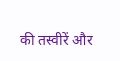की तस्वीरें और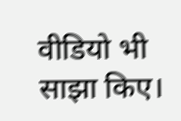वीडियो भी साझा किए।